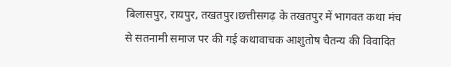बिलासपुर, रायपुर, तखतपुर।छत्तीसगढ़ के तखतपुर में भागवत कथा मंच से सतनामी समाज पर की गई कथावाचक आशुतोष चैतन्य की विवादित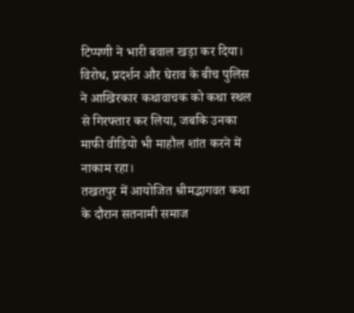टिप्पणी ने भारी बवाल खड़ा कर दिया। विरोध, प्रदर्शन और घेराव के बीच पुलिस ने आखिरकार कथावाचक को कथा स्थल से गिरफ्तार कर लिया, जबकि उनका माफी वीडियो भी माहौल शांत करने में नाकाम रहा।
तखतपुर में आयोजित श्रीमद्भागवत कथा के दौरान सतनामी समाज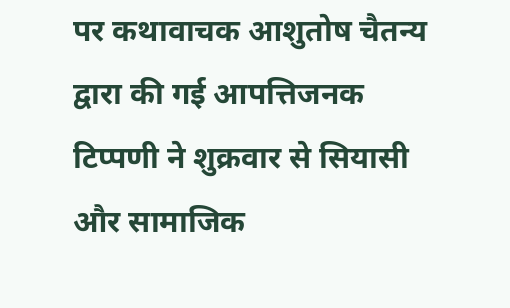पर कथावाचक आशुतोष चैतन्य द्वारा की गई आपत्तिजनक टिप्पणी ने शुक्रवार से सियासी और सामाजिक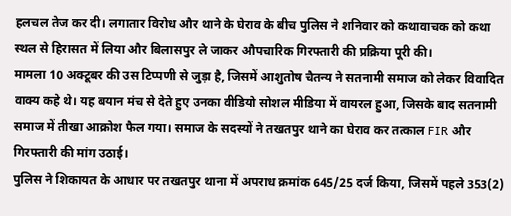हलचल तेज कर दी। लगातार विरोध और थाने के घेराव के बीच पुलिस ने शनिवार को कथावाचक को कथा स्थल से हिरासत में लिया और बिलासपुर ले जाकर औपचारिक गिरफ्तारी की प्रक्रिया पूरी की।
मामला 10 अक्टूबर की उस टिप्पणी से जुड़ा है, जिसमें आशुतोष चैतन्य ने सतनामी समाज को लेकर विवादित वाक्य कहे थे। यह बयान मंच से देते हुए उनका वीडियो सोशल मीडिया में वायरल हुआ, जिसके बाद सतनामी समाज में तीखा आक्रोश फैल गया। समाज के सदस्यों ने तखतपुर थाने का घेराव कर तत्काल FIR और गिरफ्तारी की मांग उठाई।
पुलिस ने शिकायत के आधार पर तखतपुर थाना में अपराध क्रमांक 645/25 दर्ज किया, जिसमें पहले 353(2)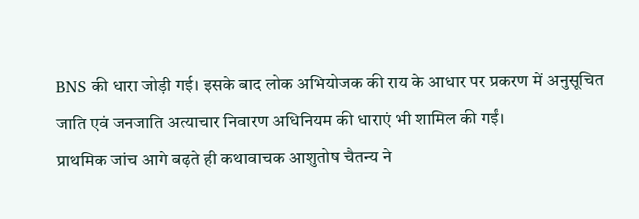BNS की धारा जोड़ी गई। इसके बाद लोक अभियोजक की राय के आधार पर प्रकरण में अनुसूचित जाति एवं जनजाति अत्याचार निवारण अधिनियम की धाराएं भी शामिल की गईं।
प्राथमिक जांच आगे बढ़ते ही कथावाचक आशुतोष चैतन्य ने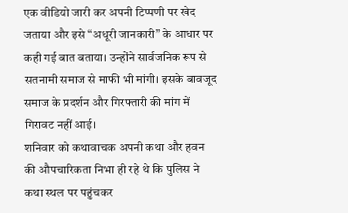एक वीडियो जारी कर अपनी टिप्पणी पर खेद जताया और इसे “अधूरी जानकारी” के आधार पर कही गई बात बताया। उन्होंने सार्वजनिक रूप से सतनामी समाज से माफी भी मांगी। इसके बावजूद समाज के प्रदर्शन और गिरफ्तारी की मांग में गिरावट नहीं आई।
शनिवार को कथावाचक अपनी कथा और हवन की औपचारिकता निभा ही रहे थे कि पुलिस ने कथा स्थल पर पहुंचकर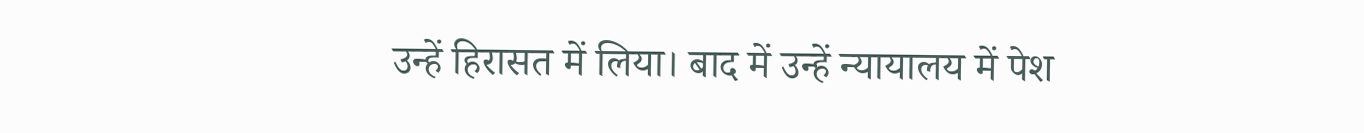उन्हें हिरासत में लिया। बाद में उन्हें न्यायालय में पेश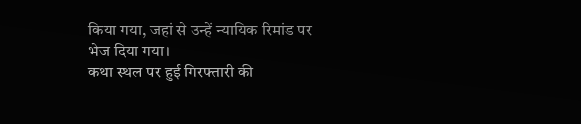किया गया, जहां से उन्हें न्यायिक रिमांड पर भेज दिया गया।
कथा स्थल पर हुई गिरफ्तारी की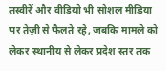तस्वीरें और वीडियो भी सोशल मीडिया पर तेज़ी से फैलते रहे, जबकि मामले को लेकर स्थानीय से लेकर प्रदेश स्तर तक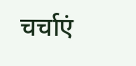चर्चाएं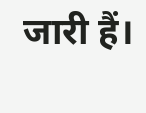जारी हैं।